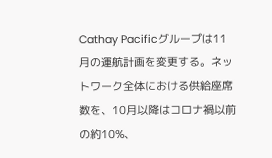Cathay Pacificグループは11月の運航計画を変更する。ネットワーク全体における供給座席数を、10月以降はコロナ禍以前の約10%、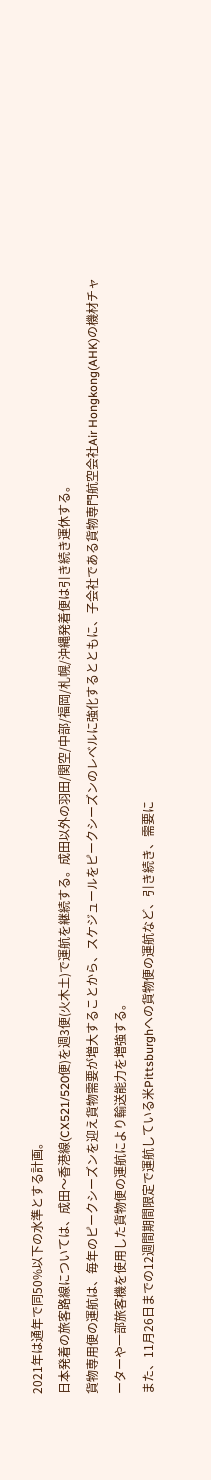2021年は通年で同50%以下の水準とする計画。
日本発着の旅客路線については、成田〜香港線(CX521/520便)を週3便(火木土)で運航を継続する。成田以外の羽田/関空/中部/福岡/札幌/沖縄発着便は引き続き運休する。
貨物専用便の運航は、毎年のピークシーズンを迎え貨物需要が増大することから、スケジュールをピークシーズンのレベルに強化するとともに、子会社である貨物専門航空会社Air Hongkong(AHK)の機材チャーターや一部旅客機を使用した貨物便の運航により輸送能力を増強する。
また、11月26日までの12週間期間限定で運航している米Pittsburghへの貨物便の運航など、引き続き、需要に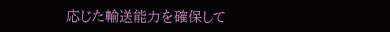応じた輸送能力を確保して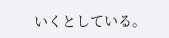いくとしている。